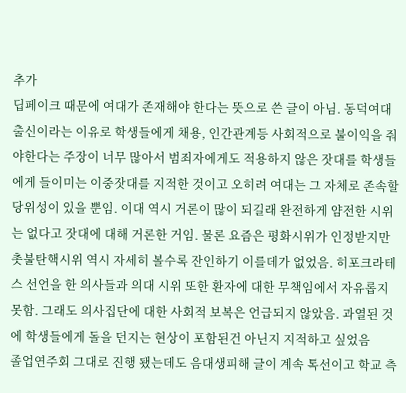추가
딥페이크 때문에 여대가 존재해야 한다는 뜻으로 쓴 글이 아님. 동덕여대 출신이라는 이유로 학생들에게 채용, 인간관계등 사회적으로 불이익을 줘야한다는 주장이 너무 많아서 범죄자에게도 적용하지 않은 잣대를 학생들에게 들이미는 이중잣대를 지적한 것이고 오히려 여대는 그 자체로 존속할 당위성이 있을 뿐임. 이대 역시 거론이 많이 되길래 완전하게 얌전한 시위는 없다고 잣대에 대해 거론한 거임. 물론 요즘은 평화시위가 인정받지만 촛불탄핵시위 역시 자세히 볼수록 잔인하기 이를데가 없었음. 히포크라테스 선언을 한 의사들과 의대 시위 또한 환자에 대한 무책임에서 자유롭지 못함. 그래도 의사집단에 대한 사회적 보복은 언급되지 않았음. 과열된 것에 학생들에게 돌을 던지는 현상이 포함된건 아닌지 지적하고 싶었음
졸업연주회 그대로 진행 됐는데도 음대생피해 글이 계속 톡선이고 학교 측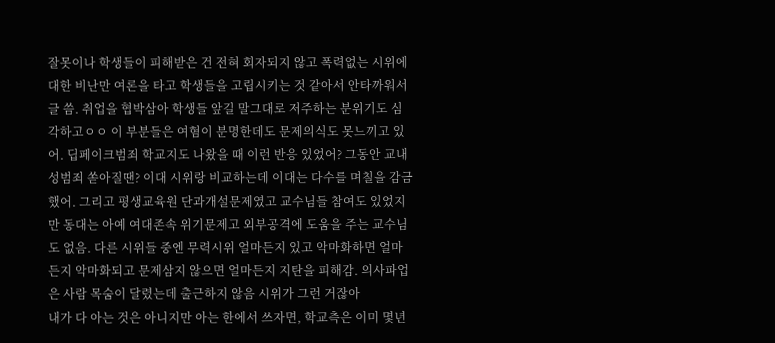잘못이나 학생들이 피해받은 건 전혀 회자되지 않고 폭력없는 시위에 대한 비난만 여론을 타고 학생들을 고립시키는 것 같아서 안타까워서 글 씀. 취업을 협박삼아 학생들 앞길 말그대로 저주하는 분위기도 심각하고ㅇㅇ 이 부분들은 여혐이 분명한데도 문제의식도 못느끼고 있어. 딥페이크범죄 학교지도 나왔을 때 이런 반응 있었어? 그동안 교내 성범죄 쏟아질땐? 이대 시위랑 비교하는데 이대는 다수를 며칠을 감금했어. 그리고 평생교육원 단과개설문제였고 교수님들 참여도 있었지만 동대는 아예 여대존속 위기문제고 외부공격에 도움을 주는 교수님도 없음. 다른 시위들 중엔 무력시위 얼마든지 있고 악마화하면 얼마든지 악마화되고 문제삼지 않으면 얼마든지 지탄을 피해감. 의사파업은 사람 목숨이 달렸는데 출근하지 않음 시위가 그런 거잖아
내가 다 아는 것은 아니지만 아는 한에서 쓰자면, 학교측은 이미 몇년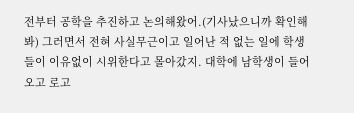전부터 공학을 추진하고 논의해왔어.(기사났으니까 확인해봐) 그러면서 전혀 사실무근이고 일어난 적 없는 일에 학생들이 이유없이 시위한다고 몰아갔지. 대학에 남학생이 들어오고 로고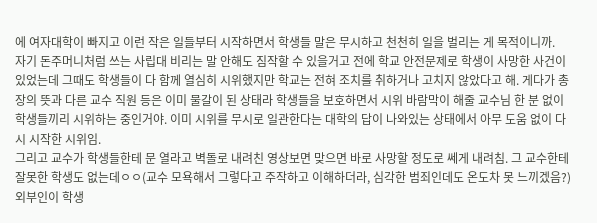에 여자대학이 빠지고 이런 작은 일들부터 시작하면서 학생들 말은 무시하고 천천히 일을 벌리는 게 목적이니까.
자기 돈주머니처럼 쓰는 사립대 비리는 말 안해도 짐작할 수 있을거고 전에 학교 안전문제로 학생이 사망한 사건이 있었는데 그때도 학생들이 다 함께 열심히 시위했지만 학교는 전혀 조치를 취하거나 고치지 않았다고 해. 게다가 총장의 뜻과 다른 교수 직원 등은 이미 물갈이 된 상태라 학생들을 보호하면서 시위 바람막이 해줄 교수님 한 분 없이 학생들끼리 시위하는 중인거야. 이미 시위를 무시로 일관한다는 대학의 답이 나와있는 상태에서 아무 도움 없이 다시 시작한 시위임.
그리고 교수가 학생들한테 문 열라고 벽돌로 내려친 영상보면 맞으면 바로 사망할 정도로 쎄게 내려침. 그 교수한테 잘못한 학생도 없는데ㅇㅇ(교수 모욕해서 그렇다고 주작하고 이해하더라, 심각한 범죄인데도 온도차 못 느끼겠음?) 외부인이 학생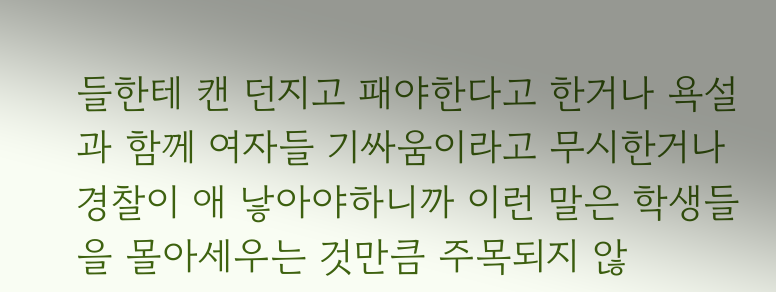들한테 캔 던지고 패야한다고 한거나 욕설과 함께 여자들 기싸움이라고 무시한거나 경찰이 애 낳아야하니까 이런 말은 학생들을 몰아세우는 것만큼 주목되지 않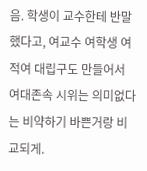음. 학생이 교수한테 반말했다고, 여교수 여학생 여적여 대립구도 만들어서 여대존속 시위는 의미없다는 비약하기 바쁜거랑 비교되게.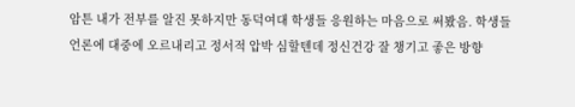암튼 내가 전부를 알진 못하지만 동덕여대 학생들 응원하는 마음으로 써봤음. 학생들 언론에 대중에 오르내리고 정서적 압박 심할텐데 정신건강 잘 챙기고 좋은 방향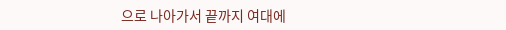으로 나아가서 끝까지 여대에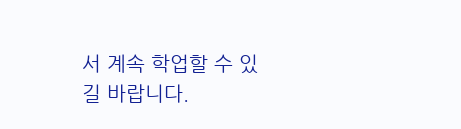서 계속 학업할 수 있길 바랍니다.